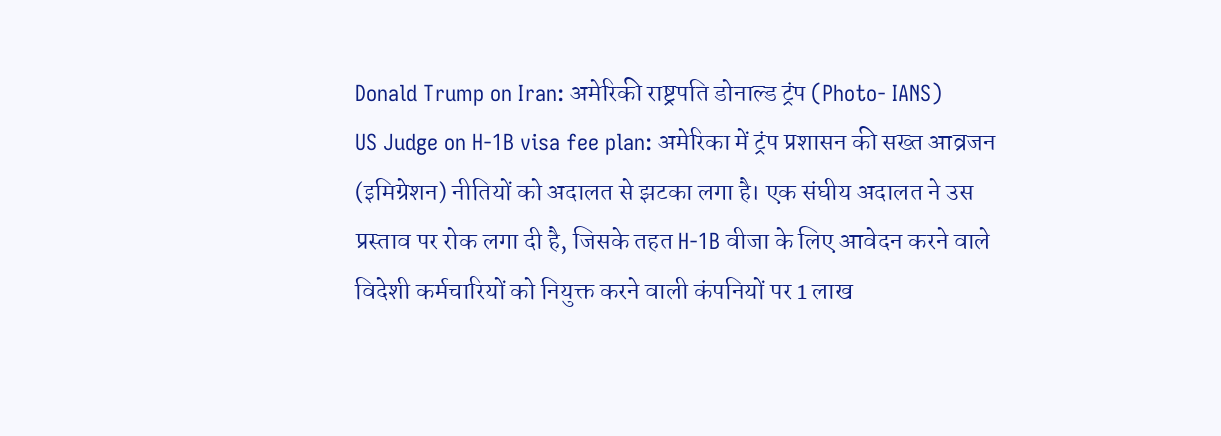Donald Trump on Iran: अमेरिकी राष्ट्रपति डोनाल्ड ट्रंप (Photo- IANS)
US Judge on H-1B visa fee plan: अमेरिका में ट्रंप प्रशासन की सख्त आव्रजन (इमिग्रेशन) नीतियों को अदालत से झटका लगा है। एक संघीय अदालत ने उस प्रस्ताव पर रोक लगा दी है, जिसके तहत H-1B वीजा के लिए आवेदन करने वाले विदेशी कर्मचारियों को नियुक्त करने वाली कंपनियों पर 1 लाख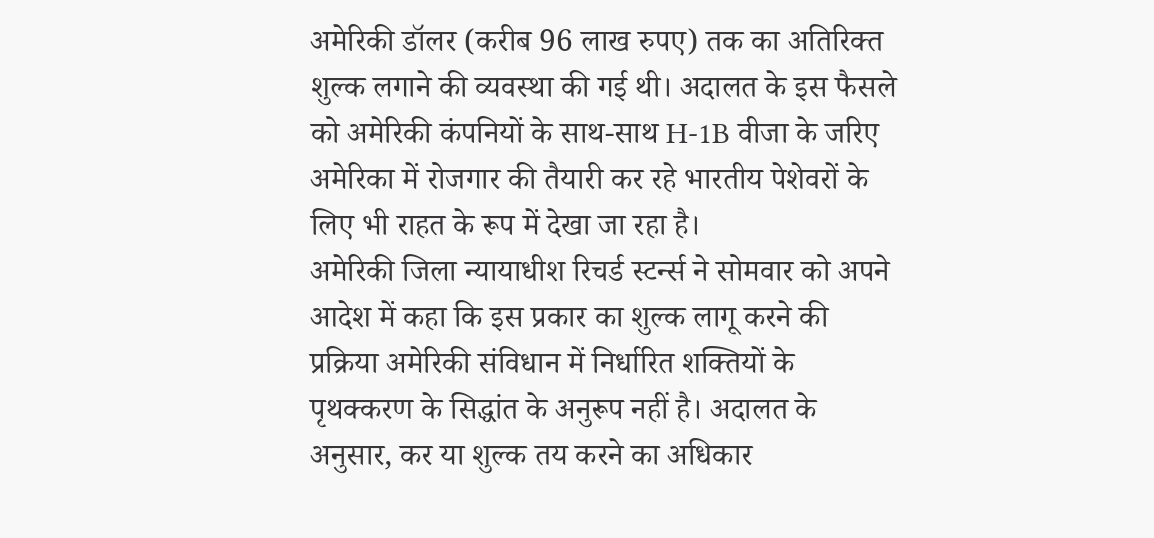अमेरिकी डॉलर (करीब 96 लाख रुपए) तक का अतिरिक्त शुल्क लगाने की व्यवस्था की गई थी। अदालत के इस फैसले को अमेरिकी कंपनियों के साथ-साथ H-1B वीजा के जरिए अमेरिका में रोजगार की तैयारी कर रहे भारतीय पेशेवरों के लिए भी राहत के रूप में देखा जा रहा है।
अमेरिकी जिला न्यायाधीश रिचर्ड स्टर्न्स ने सोमवार को अपने आदेश में कहा कि इस प्रकार का शुल्क लागू करने की प्रक्रिया अमेरिकी संविधान में निर्धारित शक्तियों के पृथक्करण के सिद्धांत के अनुरूप नहीं है। अदालत के अनुसार, कर या शुल्क तय करने का अधिकार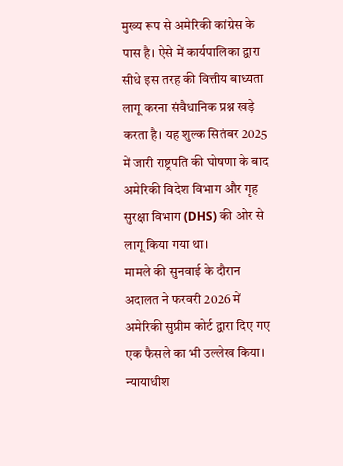मुख्य रूप से अमेरिकी कांग्रेस के पास है। ऐसे में कार्यपालिका द्वारा सीधे इस तरह की वित्तीय बाध्यता लागू करना संवैधानिक प्रश्न खड़े करता है। यह शुल्क सितंबर 2025 में जारी राष्ट्रपति की घोषणा के बाद अमेरिकी विदेश विभाग और गृह सुरक्षा विभाग (DHS) की ओर से लागू किया गया था।
मामले की सुनवाई के दौरान अदालत ने फरवरी 2026 में अमेरिकी सुप्रीम कोर्ट द्वारा दिए गए एक फैसले का भी उल्लेख किया। न्यायाधीश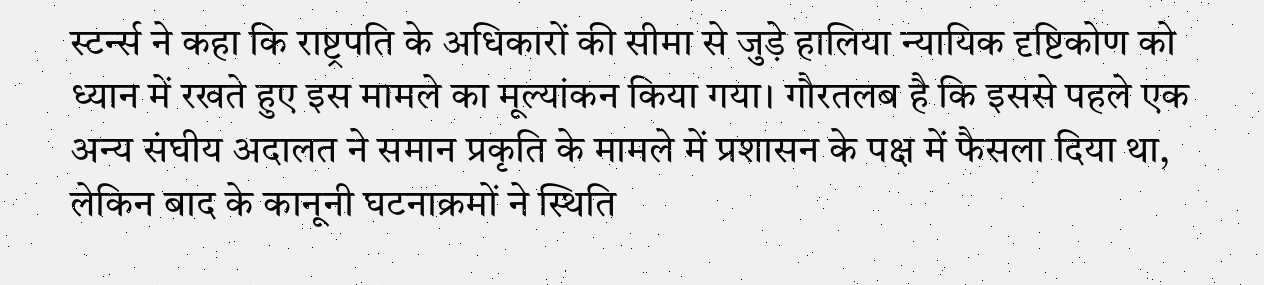स्टर्न्स ने कहा कि राष्ट्रपति के अधिकारों की सीमा से जुड़े हालिया न्यायिक दृष्टिकोण को ध्यान में रखते हुए इस मामले का मूल्यांकन किया गया। गौरतलब है कि इससे पहले एक अन्य संघीय अदालत ने समान प्रकृति के मामले में प्रशासन के पक्ष में फैसला दिया था, लेकिन बाद के कानूनी घटनाक्रमों ने स्थिति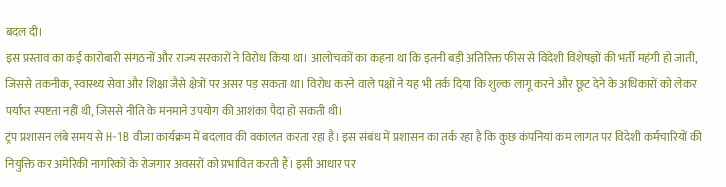बदल दी।
इस प्रस्ताव का कई कारोबारी संगठनों और राज्य सरकारों ने विरोध किया था। आलोचकों का कहना था कि इतनी बड़ी अतिरिक्त फीस से विदेशी विशेषज्ञों की भर्ती महंगी हो जाती, जिससे तकनीक, स्वास्थ्य सेवा और शिक्षा जैसे क्षेत्रों पर असर पड़ सकता था। विरोध करने वाले पक्षों ने यह भी तर्क दिया कि शुल्क लागू करने और छूट देने के अधिकारों को लेकर पर्याप्त स्पष्टता नहीं थी, जिससे नीति के मनमाने उपयोग की आशंका पैदा हो सकती थी।
ट्रंप प्रशासन लंबे समय से H-1B वीजा कार्यक्रम में बदलाव की वकालत करता रहा है। इस संबंध में प्रशासन का तर्क रहा है कि कुछ कंपनियां कम लागत पर विदेशी कर्मचारियों की नियुक्ति कर अमेरिकी नागरिकों के रोजगार अवसरों को प्रभावित करती हैं। इसी आधार पर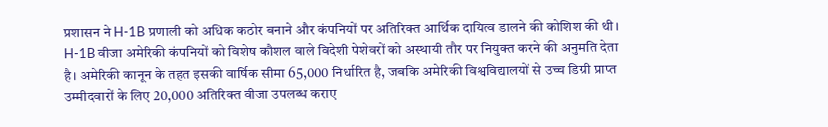प्रशासन ने H-1B प्रणाली को अधिक कठोर बनाने और कंपनियों पर अतिरिक्त आर्थिक दायित्व डालने की कोशिश की थी।
H-1B वीजा अमेरिकी कंपनियों को विशेष कौशल वाले विदेशी पेशेवरों को अस्थायी तौर पर नियुक्त करने की अनुमति देता है। अमेरिकी कानून के तहत इसकी वार्षिक सीमा 65,000 निर्धारित है, जबकि अमेरिकी विश्वविद्यालयों से उच्च डिग्री प्राप्त उम्मीदवारों के लिए 20,000 अतिरिक्त वीजा उपलब्ध कराए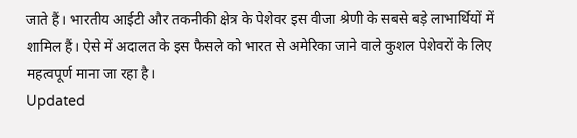जाते हैं। भारतीय आईटी और तकनीकी क्षेत्र के पेशेवर इस वीजा श्रेणी के सबसे बड़े लाभार्थियों में शामिल हैं। ऐसे में अदालत के इस फैसले को भारत से अमेरिका जाने वाले कुशल पेशेवरों के लिए महत्वपूर्ण माना जा रहा है।
Updated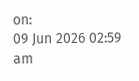on:
09 Jun 2026 02:59 am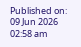Published on:
09 Jun 2026 02:58 am